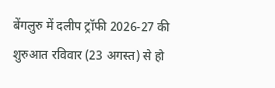बेंगलुरु में दलीप ट्रॉफी 2026-27 की शुरुआत रविवार (23 अगस्त) से हो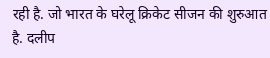रही है. जो भारत के घरेलू क्रिकेट सीजन की शुरुआत है. दलीप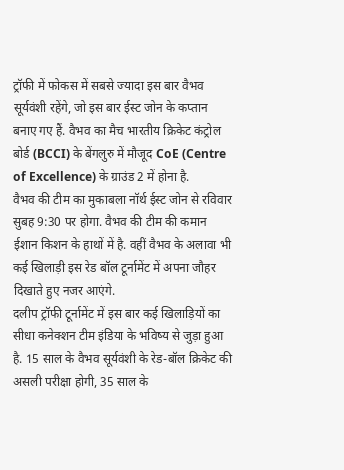ट्रॉफी में फोकस में सबसे ज्यादा इस बार वैभव सूर्यवंशी रहेंगे, जो इस बार ईस्ट जोन के कप्तान बनाए गए हैं. वैभव का मैच भारतीय क्रिकेट कंट्रोल बोर्ड (BCCI) के बेंगलुरु में मौजूद CoE (Centre of Excellence) के ग्राउंड 2 में होना है.
वैभव की टीम का मुकाबला नॉर्थ ईस्ट जोन से रविवार सुबह 9:30 पर होगा. वैभव की टीम की कमान ईशान किशन के हाथों में है. वहीं वैभव के अलावा भी कई खिलाड़ी इस रेड बॉल टूर्नामेंट में अपना जौहर दिखाते हुए नजर आएंगे.
दलीप ट्रॉफी टूर्नामेंट में इस बार कई खिलाड़ियों का सीधा कनेक्शन टीम इंडिया के भविष्य से जुड़ा हुआ है. 15 साल के वैभव सूर्यवंशी के रेड-बॉल क्रिकेट की असली परीक्षा होगी, 35 साल के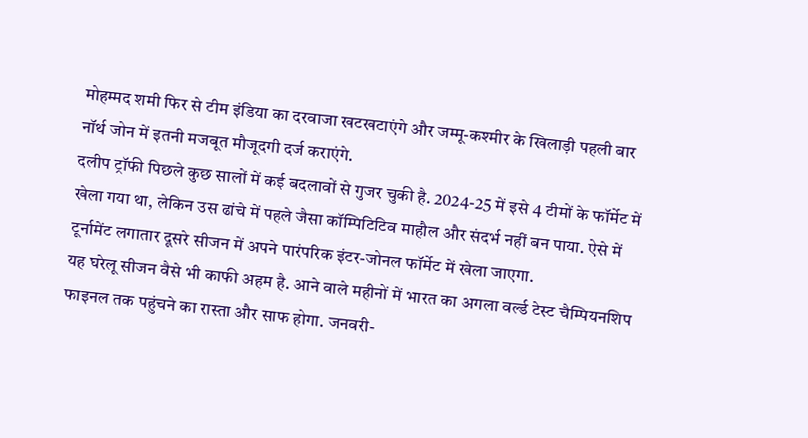मोहम्मद शमी फिर से टीम इंडिया का दरवाजा खटखटाएंगे और जम्मू-कश्मीर के खिलाड़ी पहली बार नॉर्थ जोन में इतनी मजबूत मौजूदगी दर्ज कराएंगे.
दलीप ट्रॉफी पिछले कुछ सालों में कई बदलावों से गुजर चुकी है. 2024-25 में इसे 4 टीमों के फॉर्मेट में खेला गया था, लेकिन उस ढांचे में पहले जैसा कॉम्पिटिटिव माहौल और संदर्भ नहीं बन पाया. ऐसे में टूर्नामेंट लगातार दूसरे सीजन में अपने पारंपरिक इंटर-जोनल फॉर्मेट में खेला जाएगा.
यह घरेलू सीजन वैसे भी काफी अहम है. आने वाले महीनों में भारत का अगला वर्ल्ड टेस्ट चैम्पियनशिप फाइनल तक पहुंचने का रास्ता और साफ होगा. जनवरी-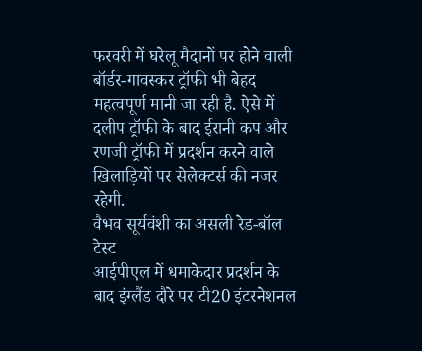फरवरी में घरेलू मैदानों पर होने वाली बॉर्डर-गावस्कर ट्रॉफी भी बेहद महत्वपूर्ण मानी जा रही है. ऐसे में दलीप ट्रॉफी के बाद ईरानी कप और रणजी ट्रॉफी में प्रदर्शन करने वाले खिलाड़ियों पर सेलेक्टर्स की नजर रहेगी.
वैभव सूर्यवंशी का असली रेड-बॉल टेस्ट
आईपीएल में धमाकेदार प्रदर्शन के बाद इंग्लैंड दौरे पर टी20 इंटरनेशनल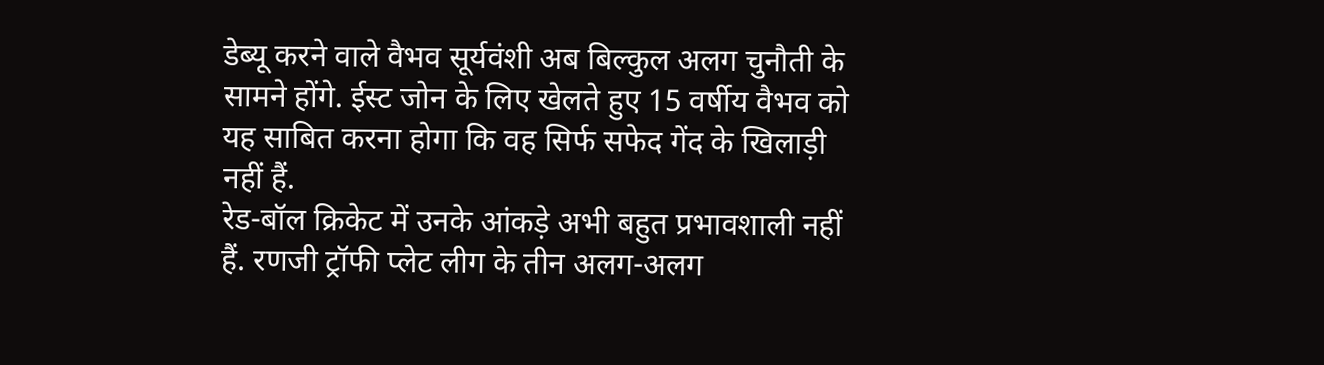डेब्यू करने वाले वैभव सूर्यवंशी अब बिल्कुल अलग चुनौती के सामने होंगे. ईस्ट जोन के लिए खेलते हुए 15 वर्षीय वैभव को यह साबित करना होगा कि वह सिर्फ सफेद गेंद के खिलाड़ी नहीं हैं.
रेड-बॉल क्रिकेट में उनके आंकड़े अभी बहुत प्रभावशाली नहीं हैं. रणजी ट्रॉफी प्लेट लीग के तीन अलग-अलग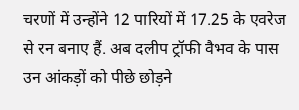चरणों में उन्होंने 12 पारियों में 17.25 के एवरेज से रन बनाए हैं. अब दलीप ट्रॉफी वैभव के पास उन आंकड़ों को पीछे छोड़ने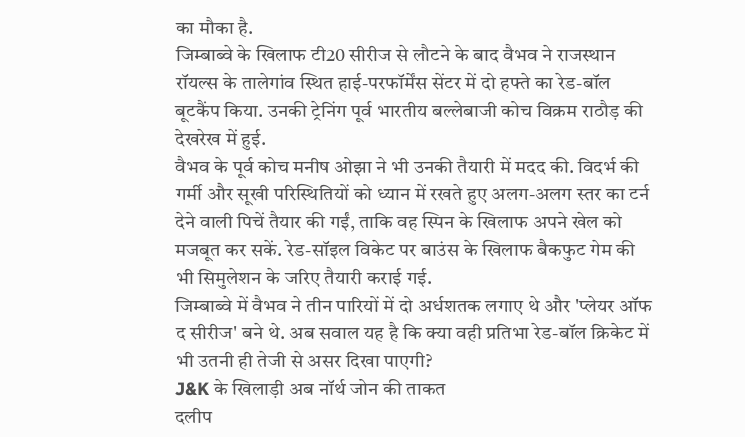का मौका है.
जिम्बाब्वे के खिलाफ टी20 सीरीज से लौटने के बाद वैभव ने राजस्थान रॉयल्स के तालेगांव स्थित हाई-परफॉर्मेंस सेंटर में दो हफ्ते का रेड-बॉल बूटकैंप किया. उनकी ट्रेनिंग पूर्व भारतीय बल्लेबाजी कोच विक्रम राठौड़ की देखरेख में हुई.
वैभव के पूर्व कोच मनीष ओझा ने भी उनकी तैयारी में मदद की. विदर्भ की गर्मी और सूखी परिस्थितियों को ध्यान में रखते हुए अलग-अलग स्तर का टर्न देने वाली पिचें तैयार की गईं, ताकि वह स्पिन के खिलाफ अपने खेल को मजबूत कर सकें. रेड-सॉइल विकेट पर बाउंस के खिलाफ बैकफुट गेम की भी सिमुलेशन के जरिए तैयारी कराई गई.
जिम्बाब्वे में वैभव ने तीन पारियों में दो अर्धशतक लगाए थे और 'प्लेयर ऑफ द सीरीज' बने थे. अब सवाल यह है कि क्या वही प्रतिभा रेड-बॉल क्रिकेट में भी उतनी ही तेजी से असर दिखा पाएगी?
J&K के खिलाड़ी अब नॉर्थ जोन की ताकत
दलीप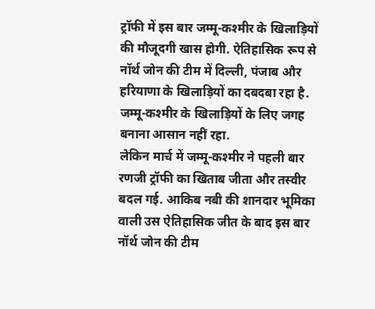ट्रॉफी में इस बार जम्मू-कश्मीर के खिलाड़ियों की मौजूदगी खास होगी. ऐतिहासिक रूप से नॉर्थ जोन की टीम में दिल्ली, पंजाब और हरियाणा के खिलाड़ियों का दबदबा रहा है. जम्मू-कश्मीर के खिलाड़ियों के लिए जगह बनाना आसान नहीं रहा.
लेकिन मार्च में जम्मू-कश्मीर ने पहली बार रणजी ट्रॉफी का खिताब जीता और तस्वीर बदल गई. आकिब नबी की शानदार भूमिका वाली उस ऐतिहासिक जीत के बाद इस बार नॉर्थ जोन की टीम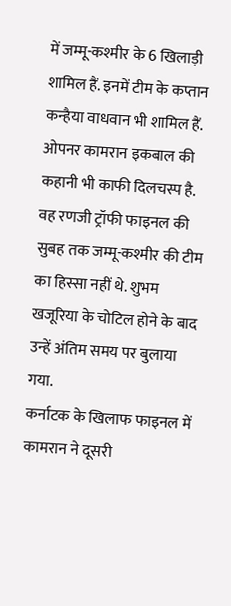में जम्मू-कश्मीर के 6 खिलाड़ी शामिल हैं. इनमें टीम के कप्तान कन्हैया वाधवान भी शामिल हैं.
ओपनर कामरान इकबाल की कहानी भी काफी दिलचस्प है. वह रणजी ट्रॉफी फाइनल की सुबह तक जम्मू-कश्मीर की टीम का हिस्सा नहीं थे. शुभम खजूरिया के चोटिल होने के बाद उन्हें अंतिम समय पर बुलाया गया.
कर्नाटक के खिलाफ फाइनल में कामरान ने दूसरी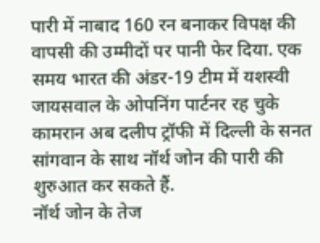पारी में नाबाद 160 रन बनाकर विपक्ष की वापसी की उम्मीदों पर पानी फेर दिया. एक समय भारत की अंडर-19 टीम में यशस्वी जायसवाल के ओपनिंग पार्टनर रह चुके कामरान अब दलीप ट्रॉफी में दिल्ली के सनत सांगवान के साथ नॉर्थ जोन की पारी की शुरुआत कर सकते हैं.
नॉर्थ जोन के तेज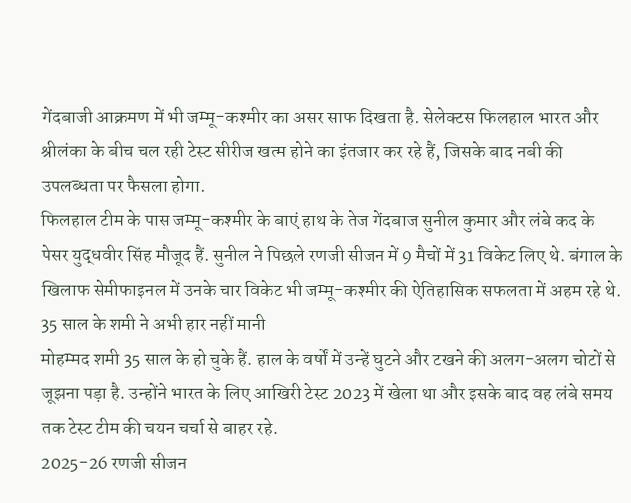गेंदबाजी आक्रमण में भी जम्मू-कश्मीर का असर साफ दिखता है. सेलेक्टस फिलहाल भारत और श्रीलंका के बीच चल रही टेस्ट सीरीज खत्म होने का इंतजार कर रहे हैं, जिसके बाद नबी की उपलब्धता पर फैसला होगा.
फिलहाल टीम के पास जम्मू-कश्मीर के बाएं हाथ के तेज गेंदबाज सुनील कुमार और लंबे कद के पेसर युद्धवीर सिंह मौजूद हैं. सुनील ने पिछले रणजी सीजन में 9 मैचों में 31 विकेट लिए थे. बंगाल के खिलाफ सेमीफाइनल में उनके चार विकेट भी जम्मू-कश्मीर की ऐतिहासिक सफलता में अहम रहे थे.
35 साल के शमी ने अभी हार नहीं मानी
मोहम्मद शमी 35 साल के हो चुके हैं. हाल के वर्षों में उन्हें घुटने और टखने की अलग-अलग चोटों से जूझना पड़ा है. उन्होंने भारत के लिए आखिरी टेस्ट 2023 में खेला था और इसके बाद वह लंबे समय तक टेस्ट टीम की चयन चर्चा से बाहर रहे.
2025-26 रणजी सीजन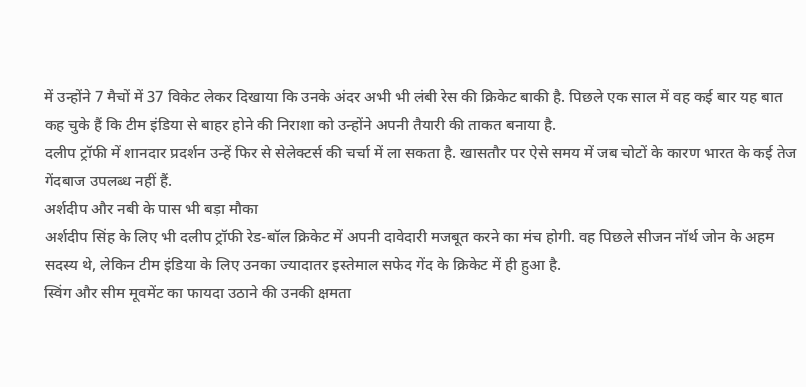में उन्होंने 7 मैचों में 37 विकेट लेकर दिखाया कि उनके अंदर अभी भी लंबी रेस की क्रिकेट बाकी है. पिछले एक साल में वह कई बार यह बात कह चुके हैं कि टीम इंडिया से बाहर होने की निराशा को उन्होंने अपनी तैयारी की ताकत बनाया है.
दलीप ट्रॉफी में शानदार प्रदर्शन उन्हें फिर से सेलेक्टर्स की चर्चा में ला सकता है. खासतौर पर ऐसे समय में जब चोटों के कारण भारत के कई तेज गेंदबाज उपलब्ध नहीं हैं.
अर्शदीप और नबी के पास भी बड़ा मौका
अर्शदीप सिंह के लिए भी दलीप ट्रॉफी रेड-बॉल क्रिकेट में अपनी दावेदारी मजबूत करने का मंच होगी. वह पिछले सीजन नॉर्थ जोन के अहम सदस्य थे, लेकिन टीम इंडिया के लिए उनका ज्यादातर इस्तेमाल सफेद गेंद के क्रिकेट में ही हुआ है.
स्विंग और सीम मूवमेंट का फायदा उठाने की उनकी क्षमता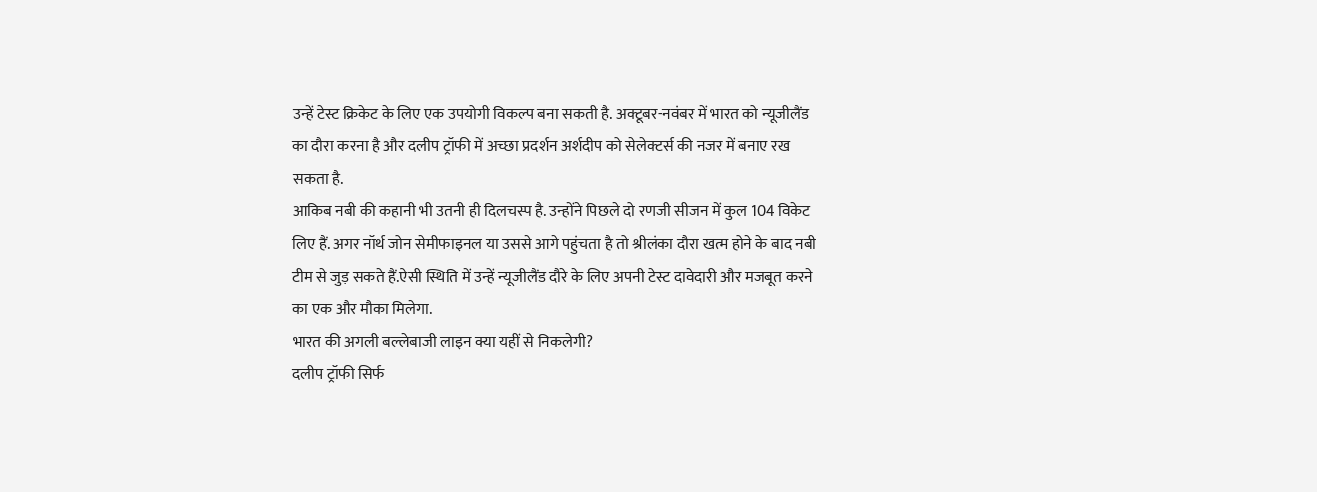उन्हें टेस्ट क्रिकेट के लिए एक उपयोगी विकल्प बना सकती है. अक्टूबर-नवंबर में भारत को न्यूजीलैंड का दौरा करना है और दलीप ट्रॉफी में अच्छा प्रदर्शन अर्शदीप को सेलेक्टर्स की नजर में बनाए रख सकता है.
आकिब नबी की कहानी भी उतनी ही दिलचस्प है. उन्होंने पिछले दो रणजी सीजन में कुल 104 विकेट लिए हैं. अगर नॉर्थ जोन सेमीफाइनल या उससे आगे पहुंचता है तो श्रीलंका दौरा खत्म होने के बाद नबी टीम से जुड़ सकते हैं.ऐसी स्थिति में उन्हें न्यूजीलैंड दौरे के लिए अपनी टेस्ट दावेदारी और मजबूत करने का एक और मौका मिलेगा.
भारत की अगली बल्लेबाजी लाइन क्या यहीं से निकलेगी?
दलीप ट्रॉफी सिर्फ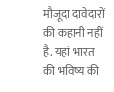मौजूदा दावेदारों की कहानी नहीं है. यहां भारत की भविष्य की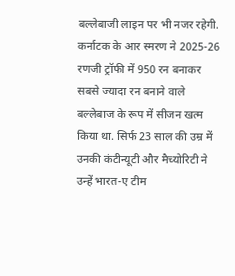बल्लेबाजी लाइन पर भी नजर रहेगी. कर्नाटक के आर स्मरण ने 2025-26 रणजी ट्रॉफी में 950 रन बनाकर सबसे ज्यादा रन बनाने वाले बल्लेबाज के रूप में सीजन खत्म किया था. सिर्फ 23 साल की उम्र में उनकी कंटीन्यूटी और मैच्योरिटी ने उन्हें भारत-ए टीम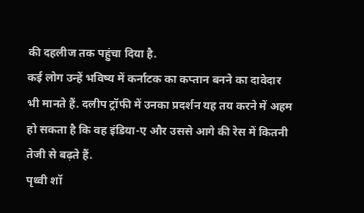की दहलीज तक पहुंचा दिया है.
कई लोग उन्हें भविष्य में कर्नाटक का कप्तान बनने का दावेदार भी मानते हैं. दलीप ट्रॉफी में उनका प्रदर्शन यह तय करने में अहम हो सकता है कि वह इंडिया-ए और उससे आगे की रेस में कितनी तेजी से बढ़ते हैं.
पृथ्वी शॉ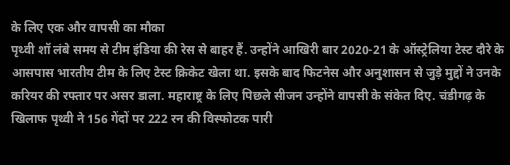के लिए एक और वापसी का मौका
पृथ्वी शॉ लंबे समय से टीम इंडिया की रेस से बाहर हैं. उन्होंने आखिरी बार 2020-21 के ऑस्ट्रेलिया टेस्ट दौरे के आसपास भारतीय टीम के लिए टेस्ट क्रिकेट खेला था. इसके बाद फिटनेस और अनुशासन से जुड़े मुद्दों ने उनके करियर की रफ्तार पर असर डाला. महाराष्ट्र के लिए पिछले सीजन उन्होंने वापसी के संकेत दिए. चंडीगढ़ के खिलाफ पृथ्वी ने 156 गेंदों पर 222 रन की विस्फोटक पारी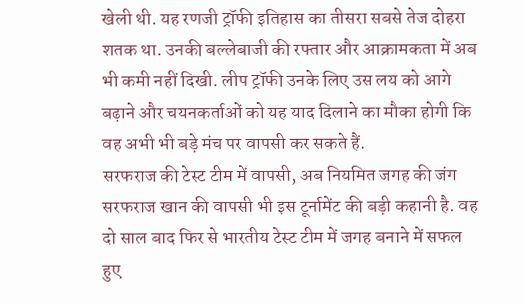खेली थी. यह रणजी ट्रॉफी इतिहास का तीसरा सबसे तेज दोहरा शतक था. उनकी बल्लेबाजी की रफ्तार और आक्रामकता में अब भी कमी नहीं दिखी. लीप ट्रॉफी उनके लिए उस लय को आगे बढ़ाने और चयनकर्ताओं को यह याद दिलाने का मौका होगी कि वह अभी भी बड़े मंच पर वापसी कर सकते हैं.
सरफराज की टेस्ट टीम में वापसी, अब नियमित जगह की जंग
सरफराज खान की वापसी भी इस टूर्नामेंट की बड़ी कहानी है. वह दो साल बाद फिर से भारतीय टेस्ट टीम में जगह बनाने में सफल हुए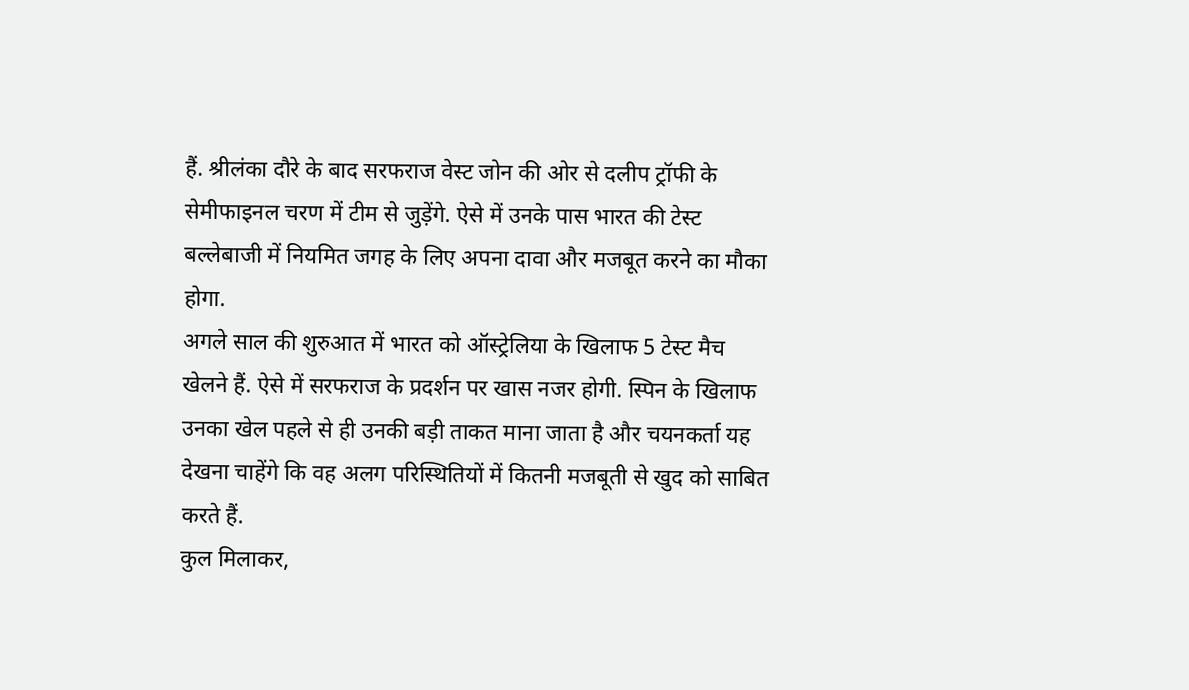हैं. श्रीलंका दौरे के बाद सरफराज वेस्ट जोन की ओर से दलीप ट्रॉफी के सेमीफाइनल चरण में टीम से जुड़ेंगे. ऐसे में उनके पास भारत की टेस्ट बल्लेबाजी में नियमित जगह के लिए अपना दावा और मजबूत करने का मौका होगा.
अगले साल की शुरुआत में भारत को ऑस्ट्रेलिया के खिलाफ 5 टेस्ट मैच खेलने हैं. ऐसे में सरफराज के प्रदर्शन पर खास नजर होगी. स्पिन के खिलाफ उनका खेल पहले से ही उनकी बड़ी ताकत माना जाता है और चयनकर्ता यह देखना चाहेंगे कि वह अलग परिस्थितियों में कितनी मजबूती से खुद को साबित करते हैं.
कुल मिलाकर,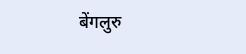बेंगलुरु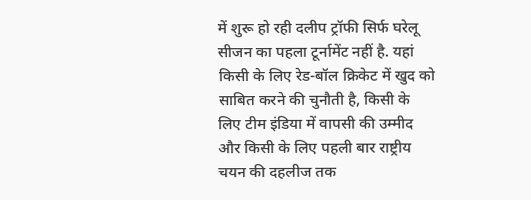में शुरू हो रही दलीप ट्रॉफी सिर्फ घरेलू सीजन का पहला टूर्नामेंट नहीं है. यहां किसी के लिए रेड-बॉल क्रिकेट में खुद को साबित करने की चुनौती है, किसी के लिए टीम इंडिया में वापसी की उम्मीद और किसी के लिए पहली बार राष्ट्रीय चयन की दहलीज तक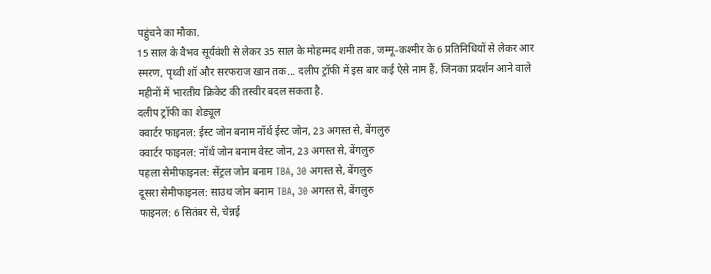पहुंचने का मौका.
15 साल के वैभव सूर्यवंशी से लेकर 35 साल के मोहम्मद शमी तक, जम्मू-कश्मीर के 6 प्रतिनिधियों से लेकर आर स्मरण, पृथ्वी शॉ और सरफराज खान तक... दलीप ट्रॉफी में इस बार कई ऐसे नाम हैं, जिनका प्रदर्शन आने वाले महीनों में भारतीय क्रिकेट की तस्वीर बदल सकता है.
दलीप ट्रॉफी का शेड्यूल
क्वार्टर फाइनल: ईस्ट जोन बनाम नॉर्थ ईस्ट जोन, 23 अगस्त से, बेंगलुरु
क्वार्टर फाइनल: नॉर्थ जोन बनाम वेस्ट जोन, 23 अगस्त से, बेंगलुरु
पहला सेमीफाइनल: सेंट्रल जोन बनाम TBA, 30 अगस्त से, बेंगलुरु
दूसरा सेमीफाइनल: साउथ जोन बनाम TBA, 30 अगस्त से, बेंगलुरु
फाइनल: 6 सितंबर से, चेन्नई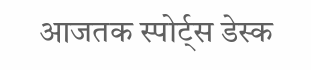आजतक स्पोर्ट्स डेस्क